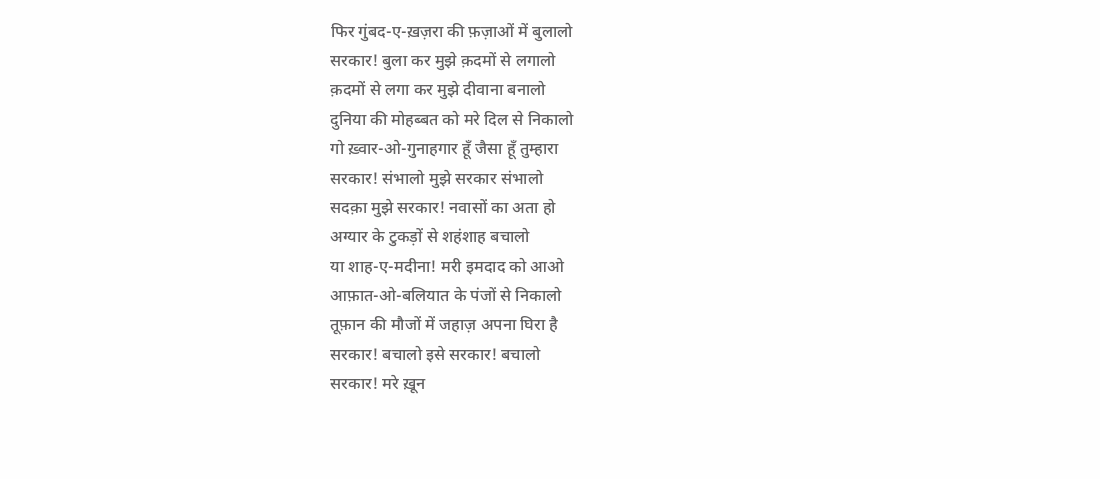फिर गुंबद-ए-ख़ज़रा की फ़ज़ाओं में बुलालो
सरकार! बुला कर मुझे क़दमों से लगालो
क़दमों से लगा कर मुझे दीवाना बनालो
दुनिया की मोहब्बत को मरे दिल से निकालो
गो ख़्वार-ओ-गुनाहगार हूँ जैसा हूँ तुम्हारा
सरकार! संभालो मुझे सरकार संभालो
सदक़ा मुझे सरकार! नवासों का अता हो
अग्यार के टुकड़ों से शहंशाह बचालो
या शाह-ए-मदीना! मरी इमदाद को आओ
आफ़ात-ओ-बलियात के पंजों से निकालो
तूफ़ान की मौजों में जहाज़ अपना घिरा है
सरकार! बचालो इसे सरकार! बचालो
सरकार! मरे ख़ून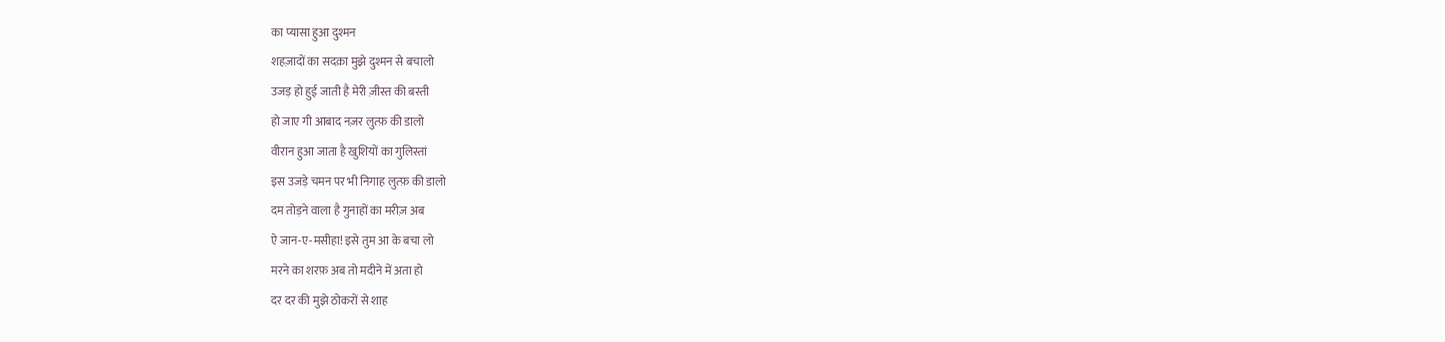का प्यासा हुआ दुश्मन
शहज़ादों का सदक़ा मुझे दुश्मन से बचालो
उजड़ हो हुई जाती है मेरी ज़ीस्त की बस्ती
हो जाए गी आबाद नज़र लुत्फ़ की डालो
वीरान हुआ जाता है खुशियों का गुलिस्तां
इस उजड़े चमन पर भी निगाह लुत्फ़ की डालो
दम तोड़ने वाला है गुनाहों का मरीज़ अब
ऐ जान-ए-मसीहा! इसे तुम आ के बचा लो
मरने का शरफ़ अब तो मदीने में अता हो
दर दर की मुझे ठोकरों से शाह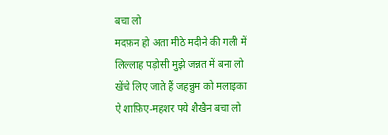बचा लो
मदफ़न हो अता मीठे मदीने की गली में
लिल्लाह पड़ोसी मुझे जन्नत में बना लो
खेंचे लिए जाते हैं जहन्नुम को मलाइका
ऐ शाफ़िए-महशर पये शैखैन बचा लो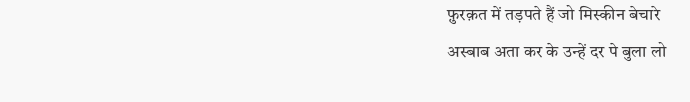फ़ुरक़त में तड़पते हैं जो मिस्कीन बेचारे
अस्बाब अता कर के उन्हें दर पे बुला लो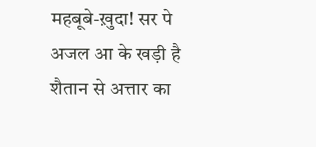महबूबे-ख़ुदा! सर पे अजल आ के खड़ी है
शैतान से अत्तार का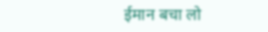ईमान बचा लो